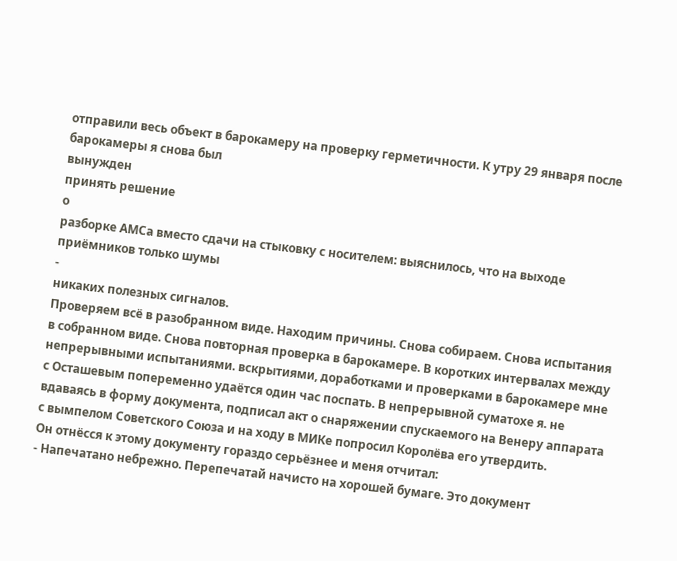отправили весь объект в барокамеру на проверку герметичности. К утру 29 января после барокамеры я снова был
вынужден
принять решение
о
разборке АМСа вместо сдачи на стыковку с носителем: выяснилось, что на выходе приёмников только шумы
-
никаких полезных сигналов.
Проверяем всё в разобранном виде. Находим причины. Снова собираем. Снова испытания в собранном виде. Снова повторная проверка в барокамере. В коротких интервалах между непрерывными испытаниями. вскрытиями, доработками и проверками в барокамере мне с Осташевым попеременно удаётся один час поспать. В непрерывной суматохе я. не вдаваясь в форму документа, подписал акт о снаряжении спускаемого на Венеру аппарата с вымпелом Советского Союза и на ходу в МИКе попросил Королёва его утвердить.
Он отнёсся к этому документу гораздо серьёзнее и меня отчитал:
- Напечатано небрежно. Перепечатай начисто на хорошей бумаге. Это документ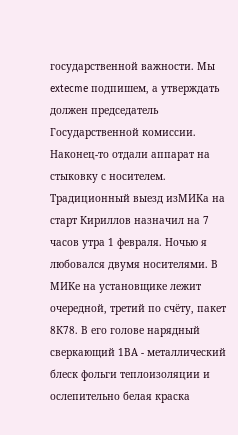государственной важности. Мы extecme подпишем, а утверждать должен председатель Государственной комиссии.
Наконец-то отдали аппарат на стыковку с носителем. Традиционный выезд изМИКа на старт Кириллов назначил на 7 часов утра 1 февраля. Ночью я любовался двумя носителями. В МИКе на установщике лежит очередной, третий по счёту, пакет 8К78. В его голове нарядный сверкающий 1ВА - металлический блеск фольги теплоизоляции и ослепительно белая краска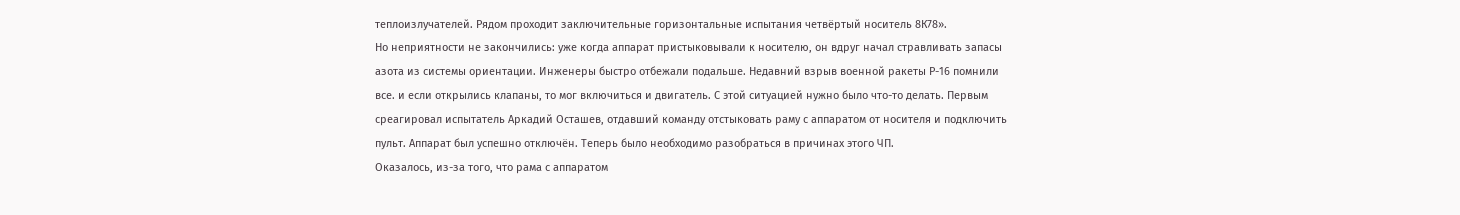теплоизлучателей. Рядом проходит заключительные горизонтальные испытания четвёртый носитель 8К78».
Но неприятности не закончились: уже когда аппарат пристыковывали к носителю, он вдруг начал стравливать запасы азота из системы ориентации. Инженеры быстро отбежали подальше. Недавний взрыв военной ракеты Р-16 помнили все. и если открылись клапаны, то мог включиться и двигатель. С этой ситуацией нужно было что-то делать. Первым среагировал испытатель Аркадий Осташев, отдавший команду отстыковать раму с аппаратом от носителя и подключить пульт. Аппарат был успешно отключён. Теперь было необходимо разобраться в причинах этого ЧП.
Оказалось, из-за того, что рама с аппаратом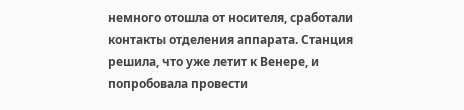немного отошла от носителя, сработали контакты отделения аппарата. Станция решила, что уже летит к Венере, и попробовала провести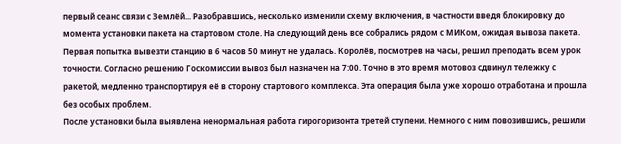первый сеанс связи с Землёй... Разобравшись, несколько изменили схему включения, в частности введя блокировку до момента установки пакета на стартовом столе. На следующий день все собрались рядом с МИКом, ожидая вывоза пакета. Первая попытка вывезти станцию в 6 часов 50 минут не удалась. Королёв, посмотрев на часы, решил преподать всем урок точности. Согласно решению Госкомиссии вывоз был назначен на 7:00. Точно в это время мотовоз сдвинул тележку с ракетой, медленно транспортируя её в сторону стартового комплекса. Эта операция была уже хорошо отработана и прошла без особых проблем.
После установки была выявлена ненормальная работа гирогоризонта третей ступени. Немного с ним повозившись, решили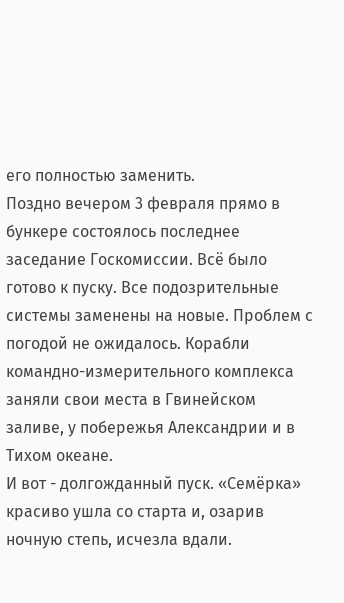его полностью заменить.
Поздно вечером 3 февраля прямо в бункере состоялось последнее заседание Госкомиссии. Всё было готово к пуску. Все подозрительные системы заменены на новые. Проблем с погодой не ожидалось. Корабли командно-измерительного комплекса заняли свои места в Гвинейском заливе, у побережья Александрии и в Тихом океане.
И вот - долгожданный пуск. «Семёрка» красиво ушла со старта и, озарив ночную степь, исчезла вдали.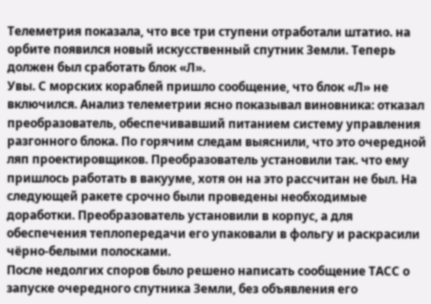Телеметрия показала, что все три ступени отработали штатио. на орбите появился новый искусственный спутник Земли. Теперь должен был сработать блок «Л».
Увы. С морских кораблей пришло сообщение, что блок «Л» не включился. Анализ телеметрии ясно показывал виновника: отказал преобразователь, обеспечивавший питанием систему управления разгонного блока. По горячим следам выяснили, что это очередной ляп проектировщиков. Преобразователь установили так. что ему пришлось работать в вакууме, хотя он на это рассчитан не был. На следующей ракете срочно были проведены необходимые доработки. Преобразователь установили в корпус, а для обеспечения теплопередачи его упаковали в фольгу и раскрасили чёрно-белыми полосками.
После недолгих споров было решено написать сообщение ТАСС о запуске очередного спутника Земли, без объявления его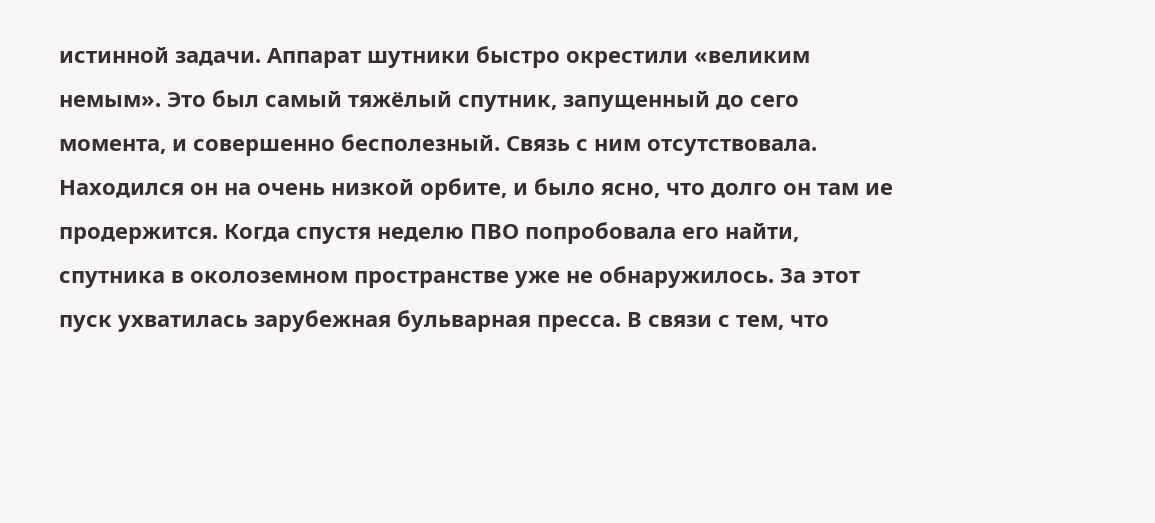истинной задачи. Аппарат шутники быстро окрестили «великим немым». Это был самый тяжёлый спутник, запущенный до сего момента, и совершенно бесполезный. Связь с ним отсутствовала. Находился он на очень низкой орбите, и было ясно, что долго он там ие продержится. Когда спустя неделю ПВО попробовала его найти, спутника в околоземном пространстве уже не обнаружилось. За этот пуск ухватилась зарубежная бульварная пресса. В связи с тем, что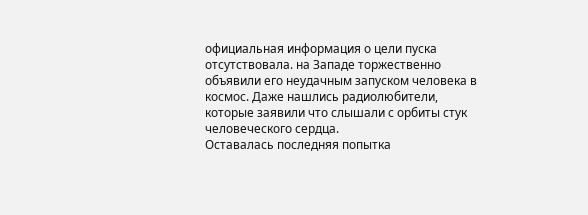официальная информация о цели пуска отсутствовала. на Западе торжественно объявили его неудачным запуском человека в космос. Даже нашлись радиолюбители, которые заявили что слышали с орбиты стук человеческого сердца.
Оставалась последняя попытка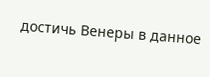достичь Венеры в данное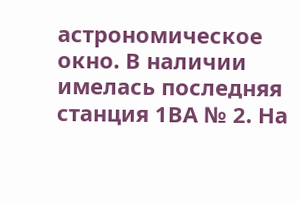астрономическое окно. В наличии имелась последняя станция 1ВА № 2. На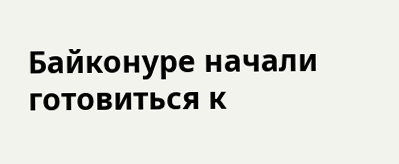Байконуре начали готовиться к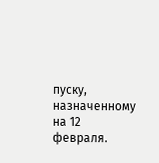пуску, назначенному на 12 февраля.